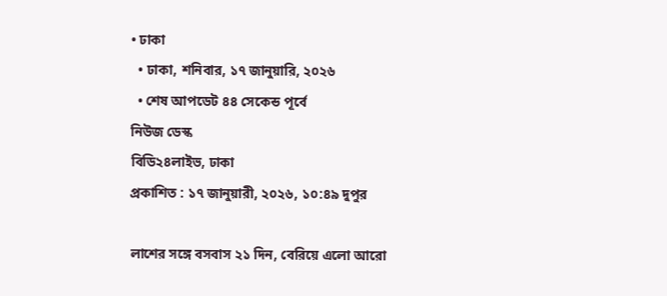• ঢাকা
  • ঢাকা, শনিবার, ১৭ জানুয়ারি, ২০২৬
  • শেষ আপডেট ৪৪ সেকেন্ড পূর্বে
নিউজ ডেস্ক
বিডি২৪লাইভ, ঢাকা
প্রকাশিত : ১৭ জানুয়ারী, ২০২৬, ১০:৪৯ দুপুর

লাশের সঙ্গে বসবাস ২১ দিন, বেরিয়ে এলো আরো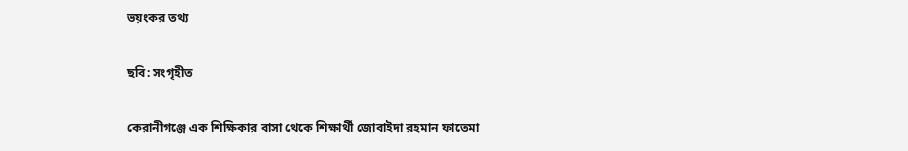ভয়ংকর তথ্য

ছবি: সংগৃহীত

কেরানীগঞ্জে এক শিক্ষিকার বাসা থেকে শিক্ষার্থী জোবাইদা রহমান ফাতেমা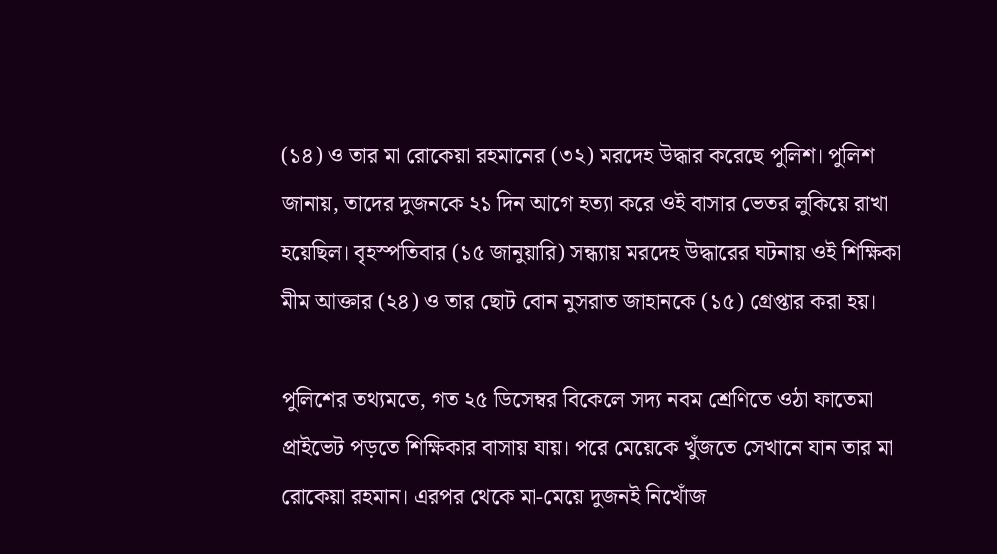(১৪) ও তার মা রোকেয়া রহমানের (৩২) মরদেহ উদ্ধার করেছে পুলিশ। পুলিশ জানায়, তাদের দুজনকে ২১ দিন আগে হত্যা করে ওই বাসার ভেতর লুকিয়ে রাখা হয়েছিল। বৃহস্পতিবার (১৫ জানুয়ারি) সন্ধ্যায় মরদেহ উদ্ধারের ঘটনায় ওই শিক্ষিকা মীম আক্তার (২৪) ও তার ছোট বোন নুসরাত জাহানকে (১৫) গ্রেপ্তার করা হয়।

পুলিশের তথ্যমতে, গত ২৫ ডিসেম্বর বিকেলে সদ্য নবম শ্রেণিতে ওঠা ফাতেমা প্রাইভেট পড়তে শিক্ষিকার বাসায় যায়। পরে মেয়েকে খুঁজতে সেখানে যান তার মা রোকেয়া রহমান। এরপর থেকে মা-মেয়ে দুজনই নিখোঁজ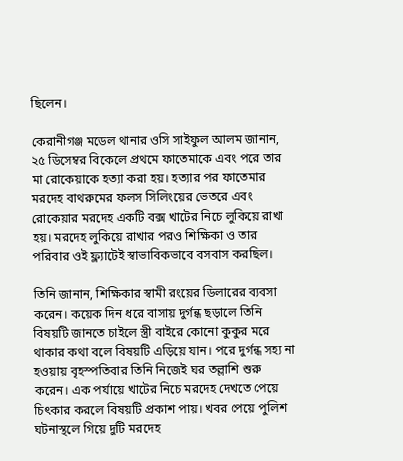ছিলেন।

কেরানীগঞ্জ মডেল থানার ওসি সাইফুল আলম জানান, ২৫ ডিসেম্বর বিকেলে প্রথমে ফাতেমাকে এবং পরে তার মা রোকেয়াকে হত্যা করা হয়। হত্যার পর ফাতেমার মরদেহ বাথরুমের ফলস সিলিংয়ের ভেতরে এবং রোকেয়ার মরদেহ একটি বক্স খাটের নিচে লুকিয়ে রাখা হয়। মরদেহ লুকিয়ে রাখার পরও শিক্ষিকা ও তার পরিবার ওই ফ্ল্যাটেই স্বাভাবিকভাবে বসবাস করছিল।

তিনি জানান, শিক্ষিকার স্বামী রংয়ের ডিলারের ব্যবসা করেন। কয়েক দিন ধরে বাসায় দুর্গন্ধ ছড়ালে তিনি বিষয়টি জানতে চাইলে স্ত্রী বাইরে কোনো কুকুর মরে থাকার কথা বলে বিষয়টি এড়িয়ে যান। পরে দুর্গন্ধ সহ্য না হওয়ায় বৃহস্পতিবার তিনি নিজেই ঘর তল্লাশি শুরু করেন। এক পর্যায়ে খাটের নিচে মরদেহ দেখতে পেয়ে চিৎকার করলে বিষয়টি প্রকাশ পায়। খবর পেয়ে পুলিশ ঘটনাস্থলে গিয়ে দুটি মরদেহ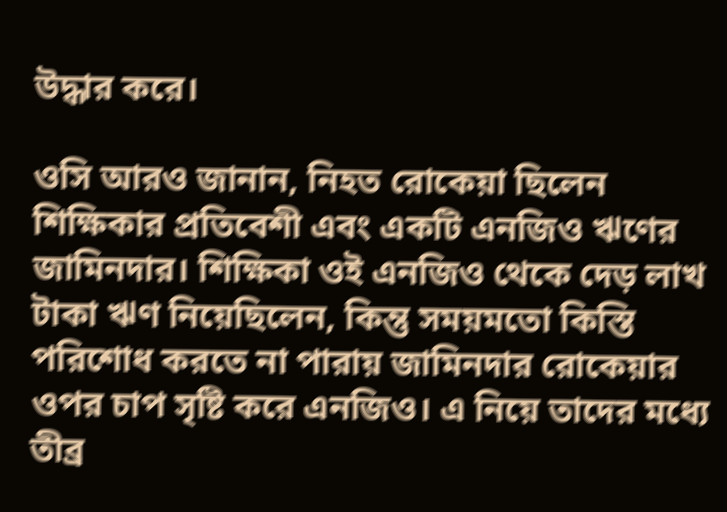উদ্ধার করে।

ওসি আরও জানান, নিহত রোকেয়া ছিলেন শিক্ষিকার প্রতিবেশী এবং একটি এনজিও ঋণের জামিনদার। শিক্ষিকা ওই এনজিও থেকে দেড় লাখ টাকা ঋণ নিয়েছিলেন, কিন্তু সময়মতো কিস্তি পরিশোধ করতে না পারায় জামিনদার রোকেয়ার ওপর চাপ সৃষ্টি করে এনজিও। এ নিয়ে তাদের মধ্যে তীব্র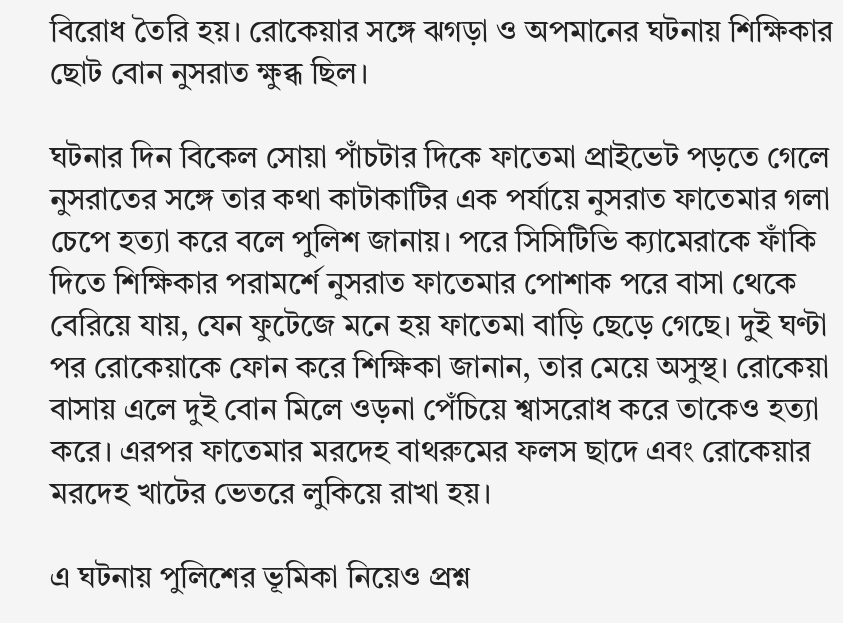বিরোধ তৈরি হয়। রোকেয়ার সঙ্গে ঝগড়া ও অপমানের ঘটনায় শিক্ষিকার ছোট বোন নুসরাত ক্ষুব্ধ ছিল।

ঘটনার দিন বিকেল সোয়া পাঁচটার দিকে ফাতেমা প্রাইভেট পড়তে গেলে নুসরাতের সঙ্গে তার কথা কাটাকাটির এক পর্যায়ে নুসরাত ফাতেমার গলা চেপে হত্যা করে বলে পুলিশ জানায়। পরে সিসিটিভি ক্যামেরাকে ফাঁকি দিতে শিক্ষিকার পরামর্শে নুসরাত ফাতেমার পোশাক পরে বাসা থেকে বেরিয়ে যায়, যেন ফুটেজে মনে হয় ফাতেমা বাড়ি ছেড়ে গেছে। দুই ঘণ্টা পর রোকেয়াকে ফোন করে শিক্ষিকা জানান, তার মেয়ে অসুস্থ। রোকেয়া বাসায় এলে দুই বোন মিলে ওড়না পেঁচিয়ে শ্বাসরোধ করে তাকেও হত্যা করে। এরপর ফাতেমার মরদেহ বাথরুমের ফলস ছাদে এবং রোকেয়ার মরদেহ খাটের ভেতরে লুকিয়ে রাখা হয়।

এ ঘটনায় পুলিশের ভূমিকা নিয়েও প্রশ্ন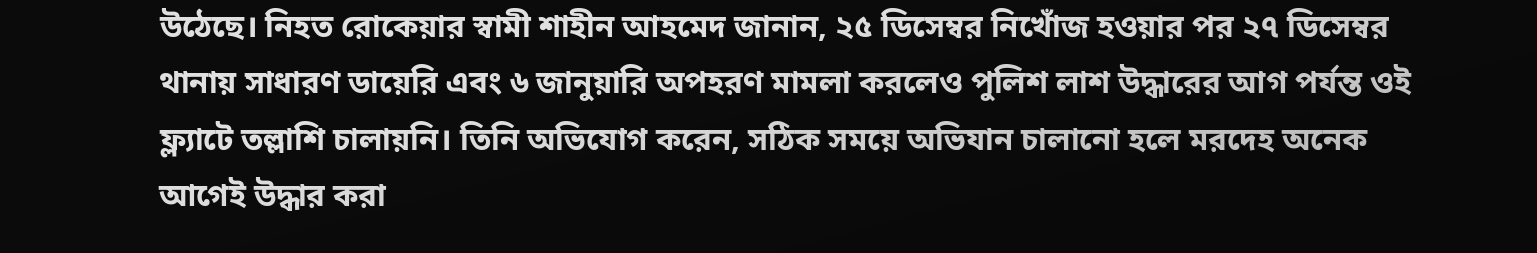উঠেছে। নিহত রোকেয়ার স্বামী শাহীন আহমেদ জানান, ২৫ ডিসেম্বর নিখোঁজ হওয়ার পর ২৭ ডিসেম্বর থানায় সাধারণ ডায়েরি এবং ৬ জানুয়ারি অপহরণ মামলা করলেও পুলিশ লাশ উদ্ধারের আগ পর্যন্ত ওই ফ্ল্যাটে তল্লাশি চালায়নি। তিনি অভিযোগ করেন, সঠিক সময়ে অভিযান চালানো হলে মরদেহ অনেক আগেই উদ্ধার করা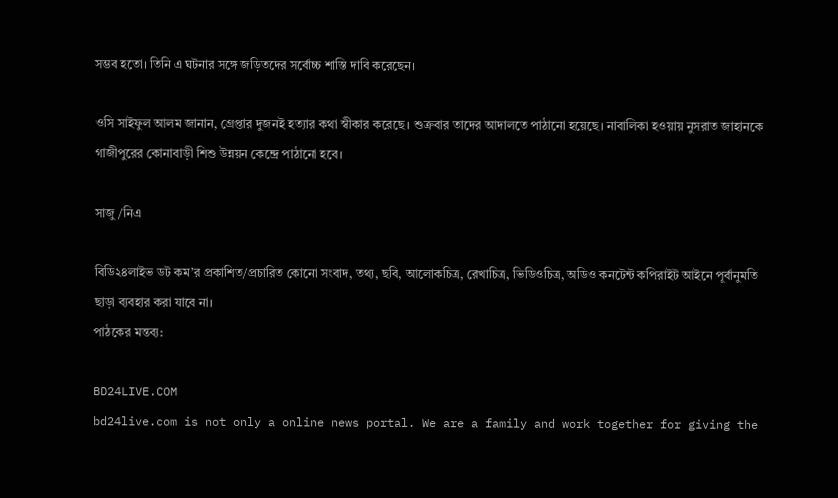সম্ভব হতো। তিনি এ ঘটনার সঙ্গে জড়িতদের সর্বোচ্চ শাস্তি দাবি করেছেন।

ওসি সাইফুল আলম জানান, গ্রেপ্তার দুজনই হত্যার কথা স্বীকার করেছে। শুক্রবার তাদের আদালতে পাঠানো হয়েছে। নাবালিকা হওয়ায় নুসরাত জাহানকে গাজীপুরের কোনাবাড়ী শিশু উন্নয়ন কেন্দ্রে পাঠানো হবে।

সাজু/নিএ

বিডি২৪লাইভ ডট কম’র প্রকাশিত/প্রচারিত কোনো সংবাদ, তথ্য, ছবি, আলোকচিত্র, রেখাচিত্র, ভিডিওচিত্র, অডিও কনটেন্ট কপিরাইট আইনে পূর্বানুমতি ছাড়া ব্যবহার করা যাবে না।
পাঠকের মন্তব্য:

BD24LIVE.COM
bd24live.com is not only a online news portal. We are a family and work together for giving the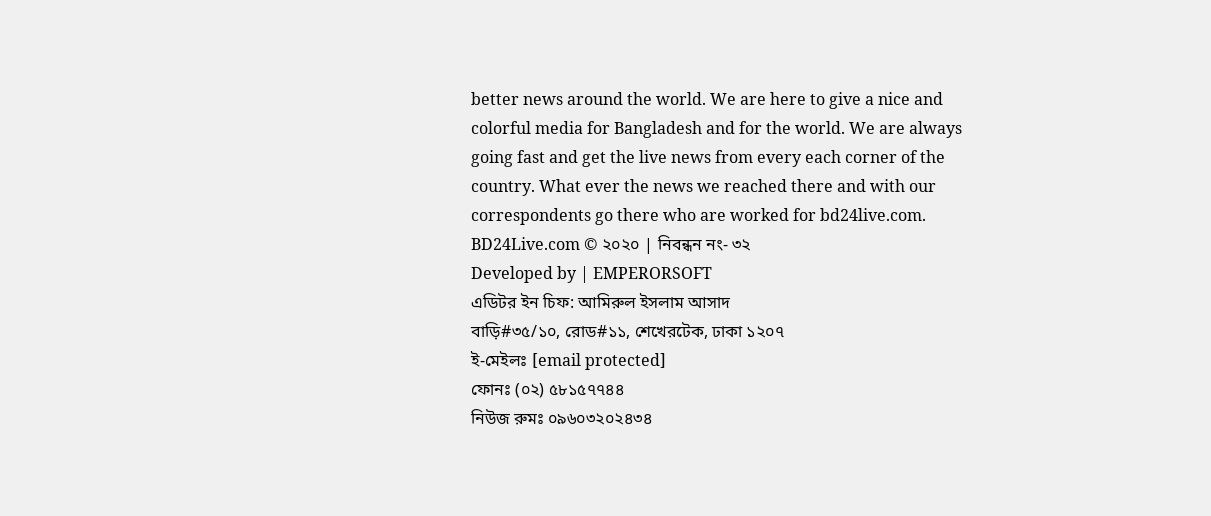better news around the world. We are here to give a nice and colorful media for Bangladesh and for the world. We are always going fast and get the live news from every each corner of the country. What ever the news we reached there and with our correspondents go there who are worked for bd24live.com.
BD24Live.com © ২০২০ | নিবন্ধন নং- ৩২
Developed by | EMPERORSOFT
এডিটর ইন চিফ: আমিরুল ইসলাম আসাদ
বাড়ি#৩৫/১০, রোড#১১, শেখেরটেক, ঢাকা ১২০৭
ই-মেইলঃ [email protected]
ফোনঃ (০২) ৫৮১৫৭৭৪৪
নিউজ রুমঃ ০৯৬০৩২০২৪৩৪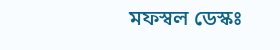মফস্বল ডেস্কঃ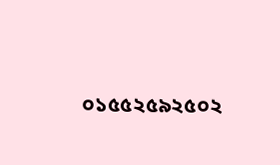০১৫৫২৫৯২৫০২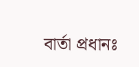বার্তা প্রধানঃ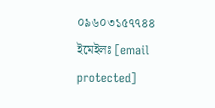০৯৬০৩১৫৭৭৪৪
ইমেইলঃ [email protected]